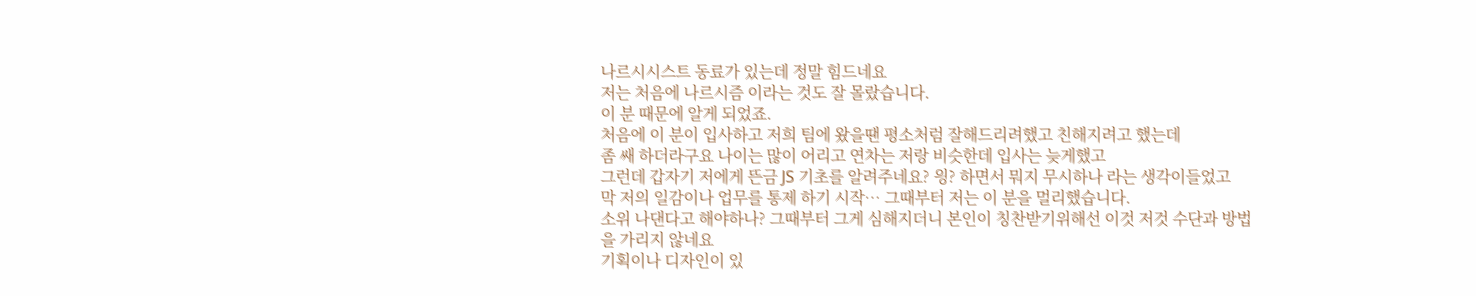나르시시스트 동료가 있는데 정말 힘드네요
저는 처음에 나르시즘 이라는 것도 잘 몰랐습니다.
이 분 때문에 알게 되었죠.
처음에 이 분이 입사하고 저희 팀에 왔을땐 평소처럼 잘해드리려했고 친해지려고 했는데
좀 쌔 하더라구요 나이는 많이 어리고 연차는 저랑 비슷한데 입사는 늦게했고
그런데 갑자기 저에게 뜬금 JS 기초를 알려주네요? 읭? 하면서 뭐지 무시하나 라는 생각이들었고
막 저의 일감이나 업무를 통제 하기 시작… 그때부터 저는 이 분을 멀리했습니다.
소위 나댄다고 해야하나? 그때부터 그게 심해지더니 본인이 칭찬받기위해선 이것 저것 수단과 방법을 가리지 않네요
기획이나 디자인이 있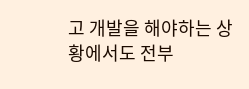고 개발을 해야하는 상황에서도 전부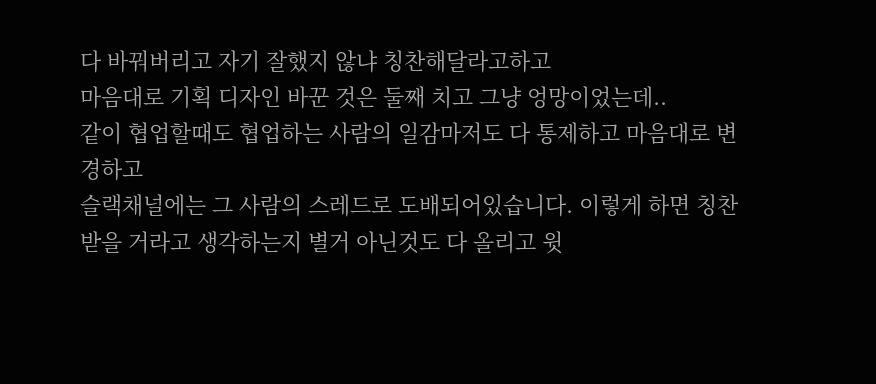다 바꿔버리고 자기 잘했지 않냐 칭찬해달라고하고
마음대로 기획 디자인 바꾼 것은 둘째 치고 그냥 엉망이었는데..
같이 협업할때도 협업하는 사람의 일감마저도 다 통제하고 마음대로 변경하고
슬랙채널에는 그 사람의 스레드로 도배되어있습니다. 이렇게 하면 칭찬받을 거라고 생각하는지 별거 아닌것도 다 올리고 윗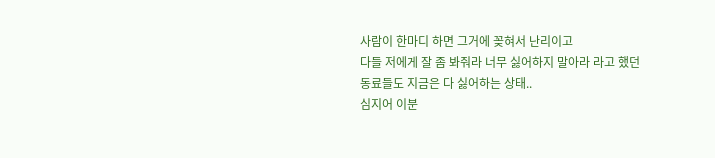사람이 한마디 하면 그거에 꽂혀서 난리이고
다들 저에게 잘 좀 봐줘라 너무 싫어하지 말아라 라고 했던 동료들도 지금은 다 싫어하는 상태..
심지어 이분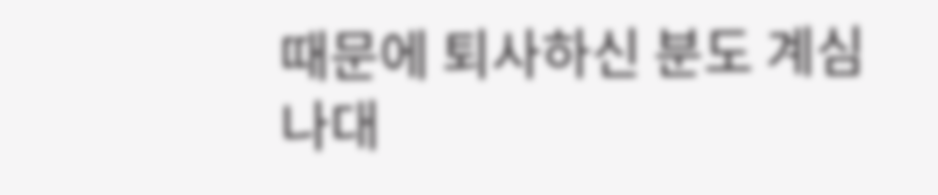때문에 퇴사하신 분도 계심
나대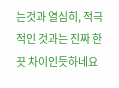는것과 열심히, 적극적인 것과는 진짜 한 끗 차이인듯하네요